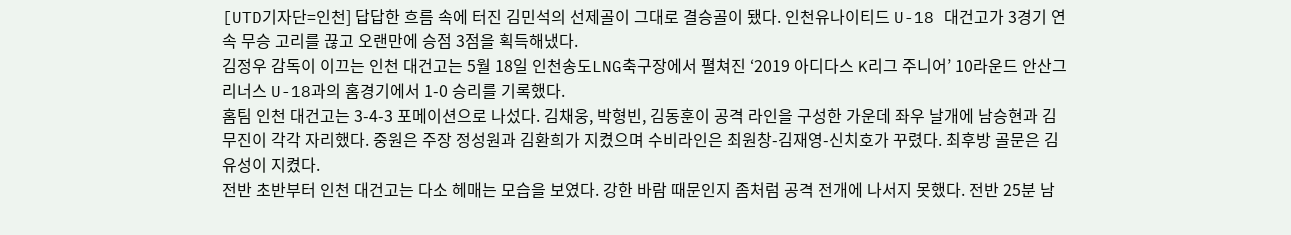[UTD기자단=인천] 답답한 흐름 속에 터진 김민석의 선제골이 그대로 결승골이 됐다. 인천유나이티드 U-18 대건고가 3경기 연속 무승 고리를 끊고 오랜만에 승점 3점을 획득해냈다.
김정우 감독이 이끄는 인천 대건고는 5월 18일 인천송도LNG축구장에서 펼쳐진 ‘2019 아디다스 K리그 주니어’ 10라운드 안산그리너스 U-18과의 홈경기에서 1-0 승리를 기록했다.
홈팀 인천 대건고는 3-4-3 포메이션으로 나섰다. 김채웅, 박형빈, 김동훈이 공격 라인을 구성한 가운데 좌우 날개에 남승현과 김무진이 각각 자리했다. 중원은 주장 정성원과 김환희가 지켰으며 수비라인은 최원창-김재영-신치호가 꾸렸다. 최후방 골문은 김유성이 지켰다.
전반 초반부터 인천 대건고는 다소 헤매는 모습을 보였다. 강한 바람 때문인지 좀처럼 공격 전개에 나서지 못했다. 전반 25분 남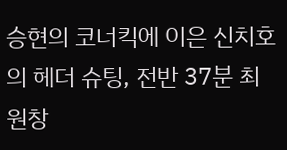승현의 코너킥에 이은 신치호의 헤더 슈팅, 전반 37분 최원창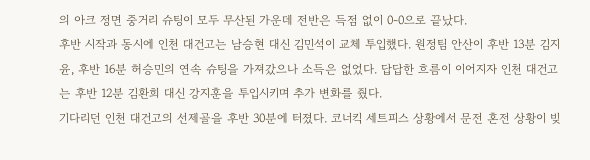의 아크 정면 중거리 슈팅이 모두 무산된 가운데 전반은 득점 없이 0-0으로 끝났다.
후반 시작과 동시에 인천 대건고는 남승현 대신 김민석이 교체 투입했다. 원정팀 안산이 후반 13분 김지윤, 후반 16분 허승민의 연속 슈팅을 가져갔으나 소득은 없었다. 답답한 흐름이 이어지자 인천 대건고는 후반 12분 김환희 대신 강지훈을 투입시키며 추가 변화를 줬다.
기다리던 인천 대건고의 선제골을 후반 30분에 터졌다. 코너킥 세트피스 상황에서 문전 혼전 상황이 빚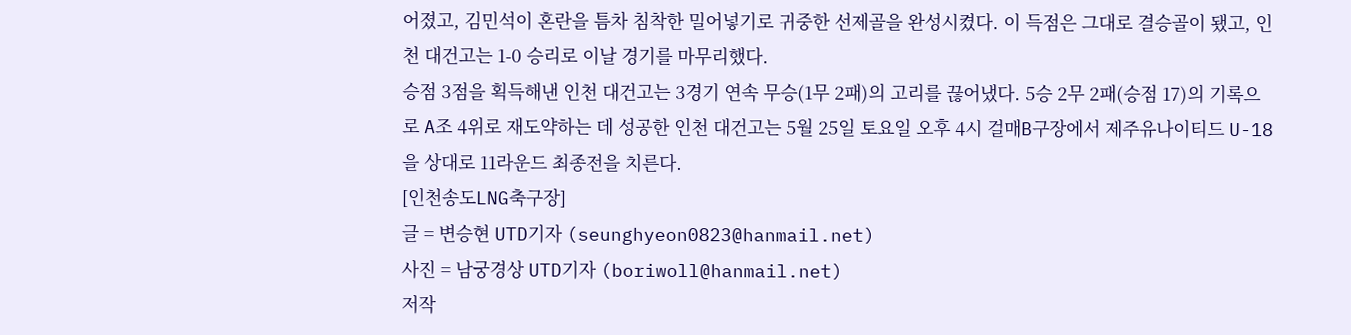어졌고, 김민석이 혼란을 틈차 침착한 밀어넣기로 귀중한 선제골을 완성시켰다. 이 득점은 그대로 결승골이 됐고, 인천 대건고는 1-0 승리로 이날 경기를 마무리했다.
승점 3점을 획득해낸 인천 대건고는 3경기 연속 무승(1무 2패)의 고리를 끊어냈다. 5승 2무 2패(승점 17)의 기록으로 A조 4위로 재도약하는 데 성공한 인천 대건고는 5월 25일 토요일 오후 4시 걸매B구장에서 제주유나이티드 U-18을 상대로 11라운드 최종전을 치른다.
[인천송도LNG축구장]
글 = 변승현 UTD기자 (seunghyeon0823@hanmail.net)
사진 = 남궁경상 UTD기자 (boriwoll@hanmail.net)
저작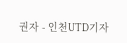권자 - 인천UTD기자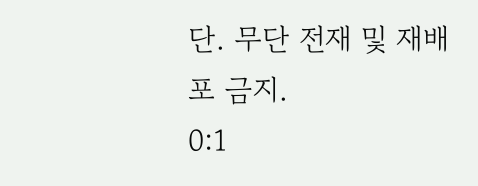단. 무단 전재 및 재배포 금지.
0:1